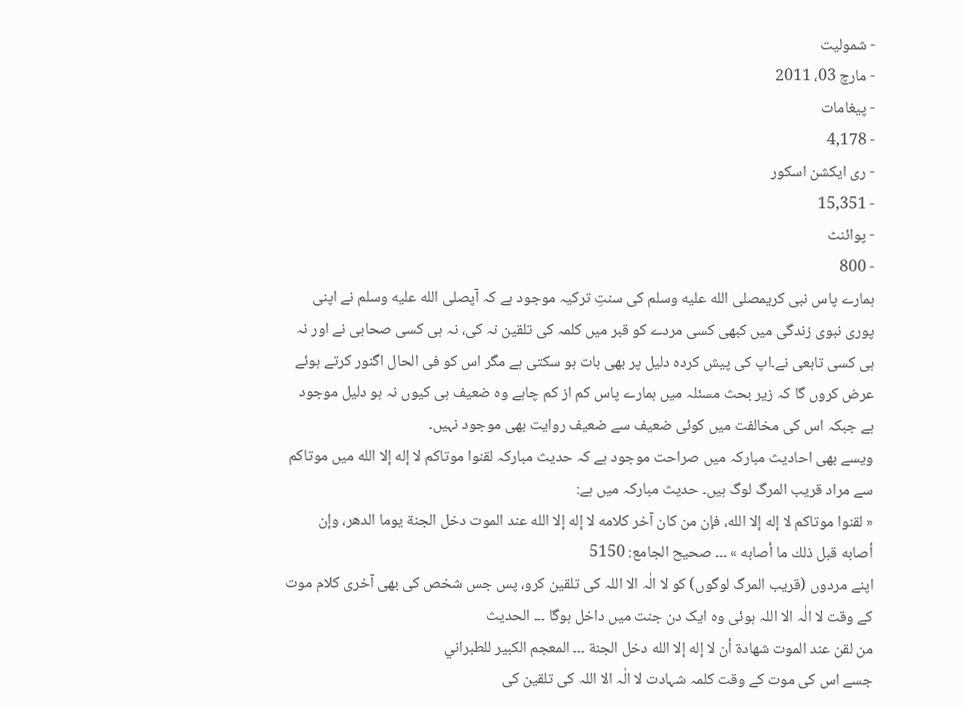- شمولیت
- مارچ 03، 2011
- پیغامات
- 4,178
- ری ایکشن اسکور
- 15,351
- پوائنٹ
- 800
ہمارے پاس نبی کریمصلى الله عليه وسلم کی سنتِ ترکیہ موجود ہے کہ آپصلى الله عليه وسلم نے اپنی پوری نبوی زندگی میں کبھی کسی مردے کو قبر میں کلمہ کی تلقین نہ کی، نہ ہی کسی صحابی نے اور نہ ہی کسی تابعی نے۔اپ کی پیش کردہ دلیل پر بھی بات ہو سکتی ہے مگر اس کو فی الحال اگنور کرتے ہوئے عرض کروں گا کہ زیر بحث مسئلہ میں ہمارے پاس کم از کم چاہے وہ ضعیف ہی کیوں نہ ہو دلیل موجود ہے جبکہ اس کی مخالفت میں کوئی ضعیف سے ضعیف روایت بھی موجود نہیں۔
ویسے بھی احادیث مبارکہ میں صراحت موجود ہے کہ حدیث مبارکہ لقنوا موتاكم لا إله إلا الله میں موتاکم سے مراد قریب المرگ لوگ ہیں۔ حدیث مبارکہ میں ہے:
« لقنوا موتاكم لا إله إلا الله، فإن من كان آخر كلامه لا إله إلا الله عند الموت دخل الجنة يوما الدهر، وإن أصابه قبل ذلك ما أصابه » ۔۔۔ صحيح الجامع: 5150
اپنے مردوں (قریب المرگ لوگوں) کو لا الٰہ الا اللہ کی تلقین کرو، پس جس شخص کی بھی آخری کلام موت کے وقت لا الٰہ الا اللہ ہوئی وہ ایک دن جنت میں داخل ہوگا ۔۔۔ الحدیث
من لقن عند الموت شهادة أن لا إله إلا الله دخل الجنة ۔۔۔ المعجم الكبير للطبراني
جسے اس کی موت کے وقت کلمہ شہادت لا الٰہ الا اللہ کی تلقین کی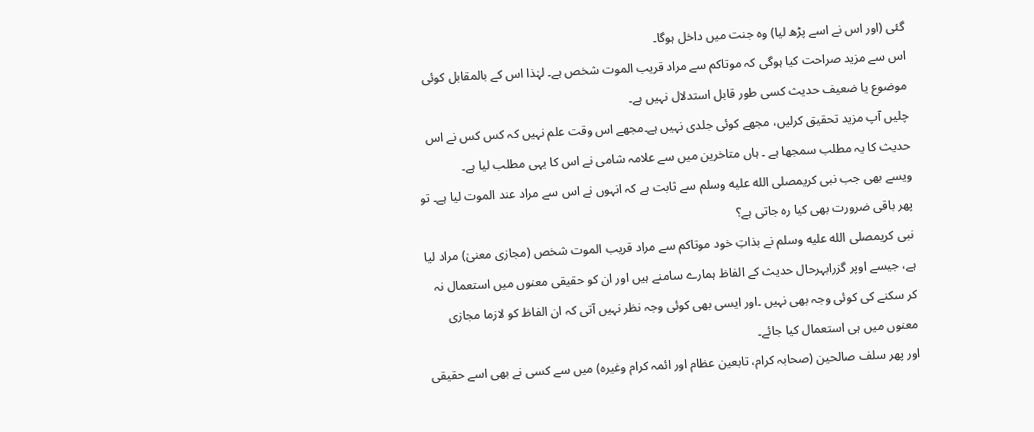گئی (اور اس نے اسے پڑھ لیا) وہ جنت میں داخل ہوگا۔
اس سے مزید صراحت کیا ہوگی کہ موتاکم سے مراد قریب الموت شخص ہے۔ لہٰذا اس کے بالمقابل کوئی موضوع یا ضعیف حدیث کسی طور قابل استدلال نہیں ہے۔
چلیں آپ مزید تحقیق کرلیں، مجھے کوئی جلدی نہیں ہے۔مجھے اس وقت علم نہیں کہ کس کس نے اس حدیث کا یہ مطلب سمجھا ہے ۔ ہاں متاخرین میں سے علامہ شامی نے اس کا یہی مطلب لیا ہے۔
ویسے بھی جب نبی کریمصلى الله عليه وسلم سے ثابت ہے کہ انہوں نے اس سے مراد عند الموت لیا ہے۔ تو پھر باقی ضرورت بھی کیا رہ جاتی ہے؟
نبی کریمصلى الله عليه وسلم نے بذاتِ خود موتاکم سے مراد قریب الموت شخص (مجازی معنیٰ) مراد لیا ہے، جیسے اوپر گزرابہرحال حدیث کے الفاظ ہمارے سامنے ہیں اور ان کو حقیقی معنوں میں استعمال نہ کر سکنے کی کوئی وجہ بھی نہیں ۔اور ایسی بھی کوئی وجہ نظر نہیں آتی کہ ان الفاظ کو لازما مجازی معنوں میں ہی استعمال کیا جائے۔
اور پھر سلف صالحین (صحابہ کرام، تابعین عظام اور ائمہ کرام وغیرہ) میں سے کسی نے بھی اسے حقیقی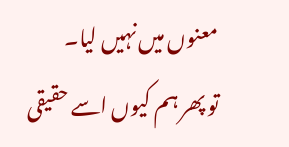معنوں میں نہیں لیا۔
تو پھر ہم کیوں اسے حقیقی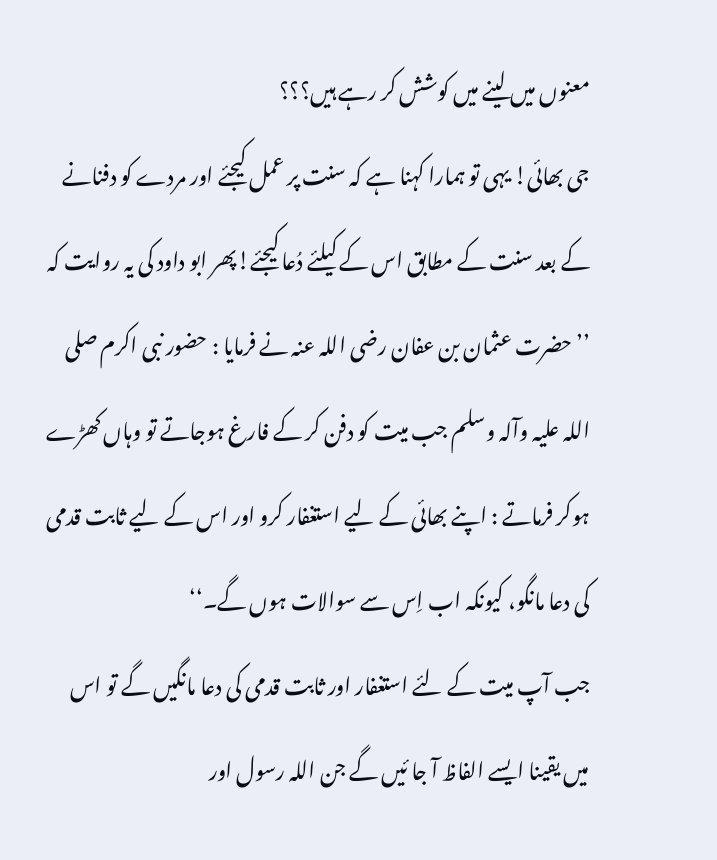معنوں میں لینے میں کوشش کر رہے ہیں؟؟؟
جی بھائی! یہی تو ہمارا کہنا ہے کہ سنت پر عمل کیجئے اور مردے کو دفنانے کے بعد سنت کے مطابق اس کے کیلئے دُعا کیجئے!پھر ابو داود کی یہ روایت کہ ’’حضرت عثمان بن عفان رضی اللہ عنہ نے فرمایا : حضور نبی اکرم صلی اللہ علیہ وآلہ وسلم جب میت کو دفن کر کے فارغ ہوجاتے تو وہاں کھڑے ہوکر فرماتے : اپنے بھائی کے لیے استغفار کرو اور اس کے لیے ثابت قدمی کی دعا مانگو، کیونکہ اب اِس سے سوالات ہوں گے۔‘‘
جب آپ میت کے لئے استغفار اور ثابت قدمی کی دعا مانگیں گے تو اس میں یقینا ایسے الفاظ آ جا ئیں گے جن اللہ رسول اور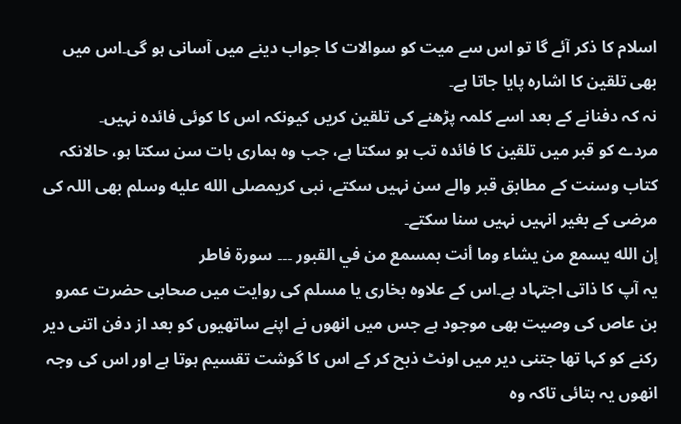اسلام کا ذکر آئے گا تو اس سے میت کو سوالات کا جواب دینے میں آسانی ہو گی۔اس میں بھی تلقین کا اشارہ پایا جاتا ہے۔
نہ کہ دفنانے کے بعد اسے کلمہ پڑھنے کی تلقین کریں کیونکہ اس کا کوئی فائدہ نہیں۔
مردے کو قبر میں تلقین کا فائدہ تب ہو سکتا ہے، جب وہ ہماری بات سن سکتا ہو، حالانکہ کتاب وسنت کے مطابق قبر والے سن نہیں سکتے، نبی کریمصلى الله عليه وسلم بھی اللہ کی مرضی کے بغیر انہیں نہیں سنا سکتے۔
إن الله يسمع من يشاء وما أنت بمسمع من في القبور ۔۔۔ سورة فاطر
یہ آپ کا ذاتی اجتہاد ہے۔اس کے علاوہ بخاری یا مسلم کی روایت میں صحابی حضرت عمرو بن عاص کی وصیت بھی موجود ہے جس میں انھوں نے اپنے ساتھیوں کو بعد از دفن اتنی دیر رکنے کو کہا تھا جتنی دیر میں اونٹ ذبح کر کے اس کا گوشت تقسیم ہوتا ہے اور اس کی وجہ انھوں یہ بتائی تاکہ وہ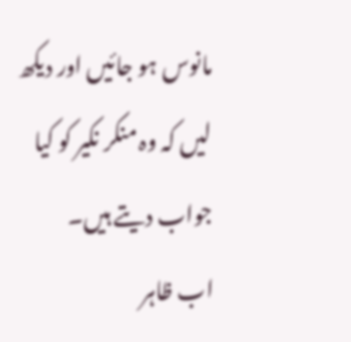مانوس ہو جائیں اور دیکھ لیں کہ وہ منکر نکیر کو کیا جواب دیتے ہیں۔
اب ظاہر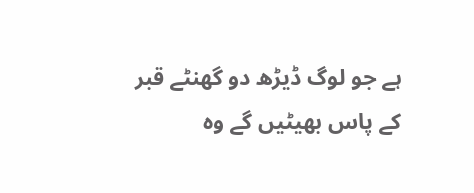ہے جو لوگ ڈیڑھ دو گھنٹے قبر کے پاس بھیٹیں گے وہ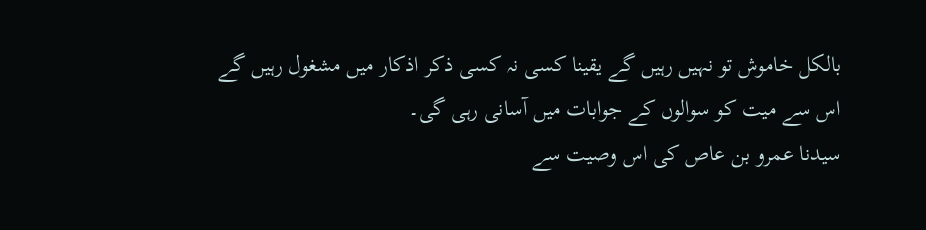بالکل خاموش تو نہیں رہیں گے یقینا کسی نہ کسی ذکر اذکار میں مشغول رہیں گے اس سے میت کو سوالوں کے جوابات میں آسانی رہی گی۔
سیدنا عمرو بن عاص کی اس وصیت سے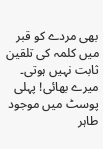بھی مردے کو قبر میں کلمہ کی تلقین ثابت نہیں ہوتی۔
میرے بھائی! پہلی پوسٹ میں موجود طاہر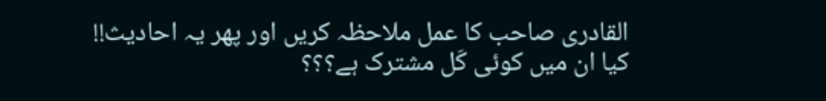القادری صاحب کا عمل ملاحظہ کریں اور پھر یہ احادیث!!
کیا ان میں کوئی کَل مشترک ہے؟؟؟